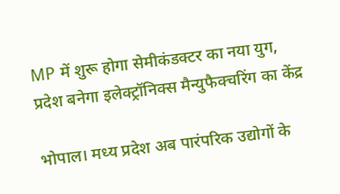MP में शुरू होगा सेमीकंडक्टर का नया युग, प्रदेश बनेगा इलेक्ट्रॉनिक्स मैन्युफैक्चरिंग का केंद्र

भोपाल। मध्य प्रदेश अब पारंपरिक उद्योगों के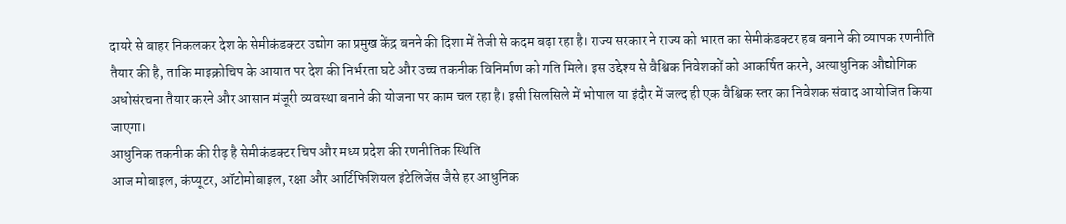दायरे से बाहर निकलकर देश के सेमीकंडक्टर उद्योग का प्रमुख केंद्र बनने की दिशा में तेजी से कदम बढ़ा रहा है। राज्य सरकार ने राज्य को भारत का सेमीकंडक्टर हब बनाने की व्यापक रणनीति तैयार की है, ताकि माइक्रोचिप के आयात पर देश की निर्भरता घटे और उच्च तकनीक विनिर्माण को गति मिले। इस उद्देश्य से वैश्विक निवेशकों को आकर्षित करने, अत्याधुनिक औद्योगिक अधोसंरचना तैयार करने और आसान मंजूरी व्यवस्था बनाने की योजना पर काम चल रहा है। इसी सिलसिले में भोपाल या इंदौर में जल्द ही एक वैश्विक स्तर का निवेशक संवाद आयोजित किया जाएगा।
आधुनिक तकनीक की रीढ़ है सेमीकंडक्टर चिप और मध्य प्रदेश की रणनीतिक स्थिति
आज मोबाइल, कंप्यूटर, ऑटोमोबाइल, रक्षा और आर्टिफिशियल इंटेलिजेंस जैसे हर आधुनिक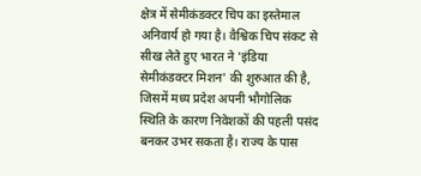क्षेत्र में सेमीकंडक्टर चिप का इस्तेमाल अनिवार्य हो गया है। वैश्विक चिप संकट से सीख लेते हुए भारत ने 'इंडिया सेमीकंडक्टर मिशन' की शुरुआत की है, जिसमें मध्य प्रदेश अपनी भौगोलिक स्थिति के कारण निवेशकों की पहली पसंद बनकर उभर सकता है। राज्य के पास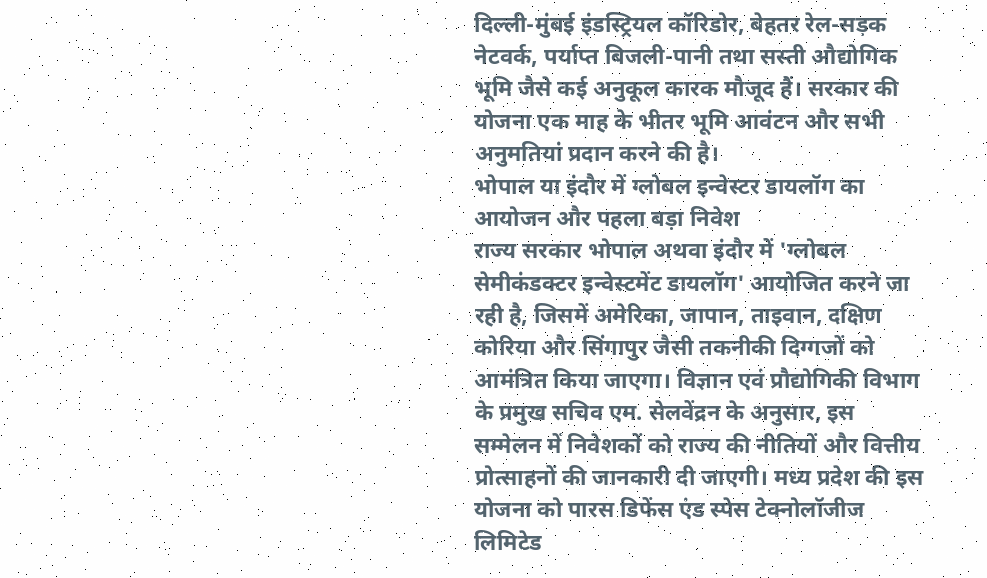दिल्ली-मुंबई इंडस्ट्रियल कॉरिडोर, बेहतर रेल-सड़क नेटवर्क, पर्याप्त बिजली-पानी तथा सस्ती औद्योगिक भूमि जैसे कई अनुकूल कारक मौजूद हैं। सरकार की योजना एक माह के भीतर भूमि आवंटन और सभी अनुमतियां प्रदान करने की है।
भोपाल या इंदौर में ग्लोबल इन्वेस्टर डायलॉग का आयोजन और पहला बड़ा निवेश
राज्य सरकार भोपाल अथवा इंदौर में 'ग्लोबल सेमीकंडक्टर इन्वेस्टमेंट डायलॉग' आयोजित करने जा रही है, जिसमें अमेरिका, जापान, ताइवान, दक्षिण कोरिया और सिंगापुर जैसी तकनीकी दिग्गजों को आमंत्रित किया जाएगा। विज्ञान एवं प्रौद्योगिकी विभाग के प्रमुख सचिव एम. सेलवेंद्रन के अनुसार, इस सम्मेलन में निवेशकों को राज्य की नीतियों और वित्तीय प्रोत्साहनों की जानकारी दी जाएगी। मध्य प्रदेश की इस योजना को पारस डिफेंस एंड स्पेस टेक्नोलॉजीज लिमिटेड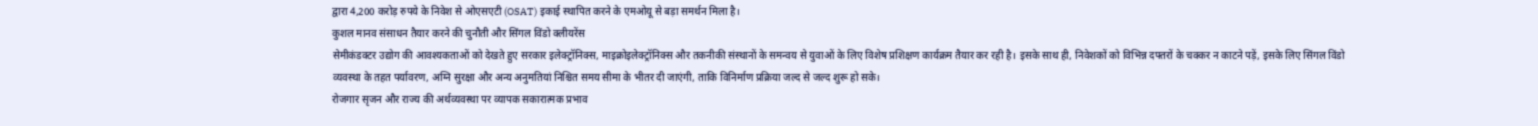द्वारा 4,200 करोड़ रुपये के निवेश से ओएसएटी (OSAT) इकाई स्थापित करने के एमओयू से बड़ा समर्थन मिला है।
कुशल मानव संसाधन तैयार करने की चुनौती और सिंगल विंडो क्लीयरेंस
सेमीकंडक्टर उद्योग की आवश्यकताओं को देखते हुए सरकार इलेक्ट्रॉनिक्स, माइक्रोइलेक्ट्रॉनिक्स और तकनीकी संस्थानों के समन्वय से युवाओं के लिए विशेष प्रशिक्षण कार्यक्रम तैयार कर रही है। इसके साथ ही, निवेशकों को विभिन्न दफ्तरों के चक्कर न काटने पड़ें, इसके लिए सिंगल विंडो व्यवस्था के तहत पर्यावरण, अग्नि सुरक्षा और अन्य अनुमतियां निश्चित समय सीमा के भीतर दी जाएंगी, ताकि विनिर्माण प्रक्रिया जल्द से जल्द शुरू हो सके।
रोजगार सृजन और राज्य की अर्थव्यवस्था पर व्यापक सकारात्मक प्रभाव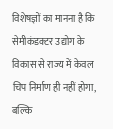विशेषज्ञों का मानना है कि सेमीकंडक्टर उद्योग के विकास से राज्य में केवल चिप निर्माण ही नहीं होगा, बल्कि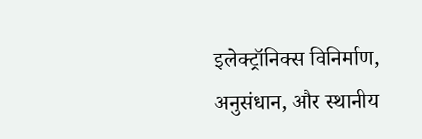इलेक्ट्रॉनिक्स विनिर्माण, अनुसंधान, और स्थानीय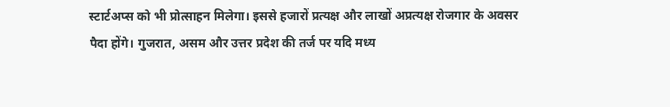स्टार्टअप्स को भी प्रोत्साहन मिलेगा। इससे हजारों प्रत्यक्ष और लाखों अप्रत्यक्ष रोजगार के अवसर पैदा होंगे। गुजरात, असम और उत्तर प्रदेश की तर्ज पर यदि मध्य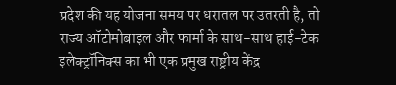प्रदेश की यह योजना समय पर धरातल पर उतरती है, तो राज्य ऑटोमोबाइल और फार्मा के साथ-साथ हाई-टेक इलेक्ट्रॉनिक्स का भी एक प्रमुख राष्ट्रीय केंद्र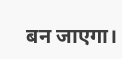बन जाएगा।